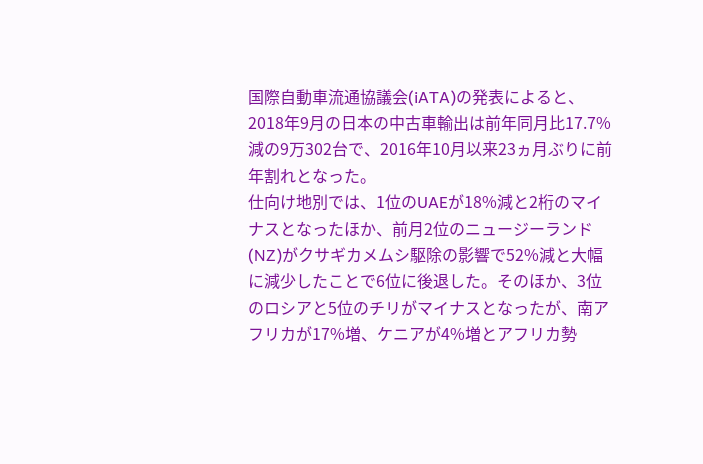国際自動車流通協議会(iATA)の発表によると、2018年9月の日本の中古車輸出は前年同月比17.7%減の9万302台で、2016年10月以来23ヵ月ぶりに前年割れとなった。
仕向け地別では、1位のUAEが18%減と2桁のマイナスとなったほか、前月2位のニュージーランド(NZ)がクサギカメムシ駆除の影響で52%減と大幅に減少したことで6位に後退した。そのほか、3位のロシアと5位のチリがマイナスとなったが、南アフリカが17%増、ケニアが4%増とアフリカ勢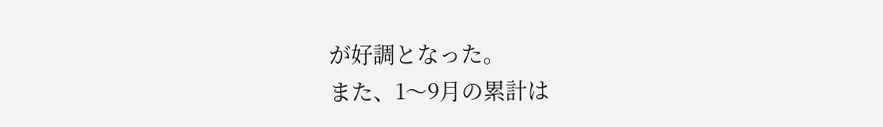が好調となった。
また、1〜9月の累計は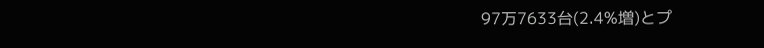97万7633台(2.4%増)とプ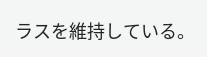ラスを維持している。